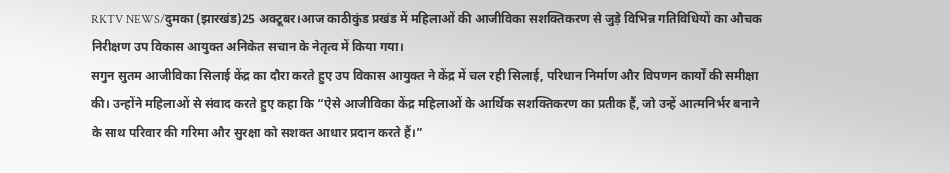RKTV NEWS/दुमका (झारखंड)25 अक्टूबर।आज काठीकुंड प्रखंड में महिलाओं की आजीविका सशक्तिकरण से जुड़े विभिन्न गतिविधियों का औचक निरीक्षण उप विकास आयुक्त अनिकेत सचान के नेतृत्व में किया गया।
सगुन सुतम आजीविका सिलाई केंद्र का दौरा करते हुए उप विकास आयुक्त ने केंद्र में चल रही सिलाई, परिधान निर्माण और विपणन कार्यों की समीक्षा की। उन्होंने महिलाओं से संवाद करते हुए कहा कि “ऐसे आजीविका केंद्र महिलाओं के आर्थिक सशक्तिकरण का प्रतीक हैं, जो उन्हें आत्मनिर्भर बनाने के साथ परिवार की गरिमा और सुरक्षा को सशक्त आधार प्रदान करते हैं।”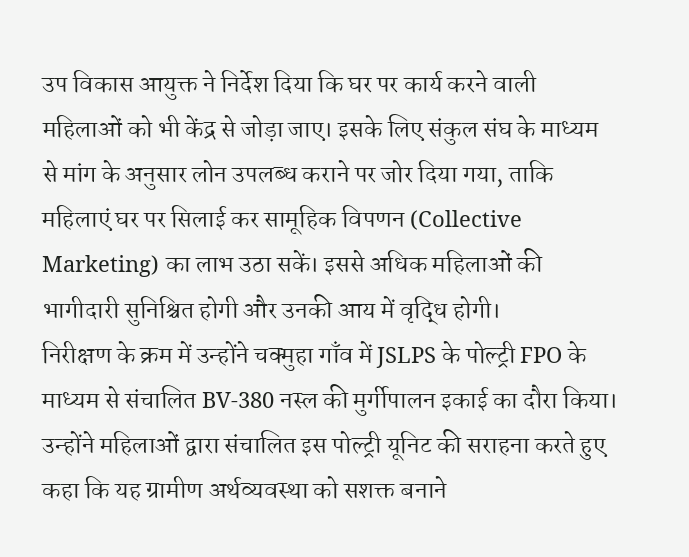उप विकास आयुक्त ने निर्देश दिया कि घर पर कार्य करने वाली महिलाओं को भी केंद्र से जोड़ा जाए। इसके लिए संकुल संघ के माध्यम से मांग के अनुसार लोन उपलब्ध कराने पर जोर दिया गया, ताकि महिलाएं घर पर सिलाई कर सामूहिक विपणन (Collective Marketing) का लाभ उठा सकें। इससे अधिक महिलाओं की भागीदारी सुनिश्चित होगी और उनकी आय में वृद्धि होगी।
निरीक्षण के क्रम में उन्होंने चक्मुहा गाँव में JSLPS के पोल्ट्री FPO के माध्यम से संचालित BV-380 नस्ल की मुर्गीपालन इकाई का दौरा किया। उन्होंने महिलाओं द्वारा संचालित इस पोल्ट्री यूनिट की सराहना करते हुए कहा कि यह ग्रामीण अर्थव्यवस्था को सशक्त बनाने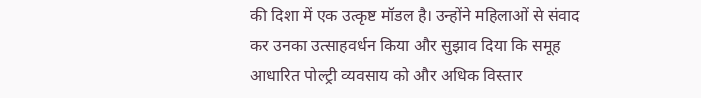की दिशा में एक उत्कृष्ट मॉडल है। उन्होंने महिलाओं से संवाद कर उनका उत्साहवर्धन किया और सुझाव दिया कि समूह आधारित पोल्ट्री व्यवसाय को और अधिक विस्तार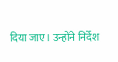दिया जाए। उन्होंने निर्देश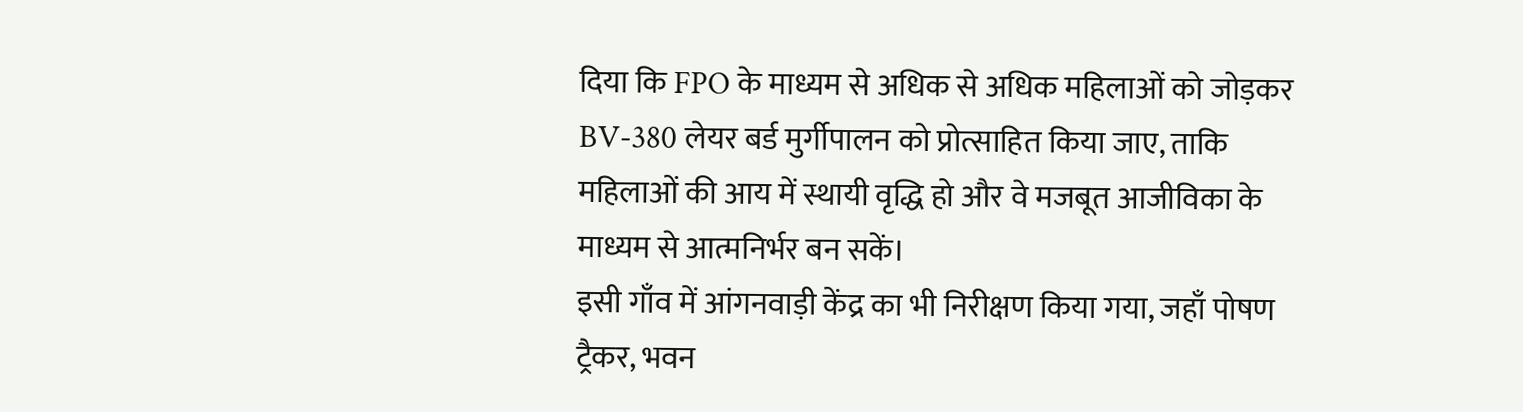दिया कि FPO के माध्यम से अधिक से अधिक महिलाओं को जोड़कर BV-380 लेयर बर्ड मुर्गीपालन को प्रोत्साहित किया जाए, ताकि महिलाओं की आय में स्थायी वृद्धि हो और वे मजबूत आजीविका के माध्यम से आत्मनिर्भर बन सकें।
इसी गाँव में आंगनवाड़ी केंद्र का भी निरीक्षण किया गया, जहाँ पोषण ट्रैकर, भवन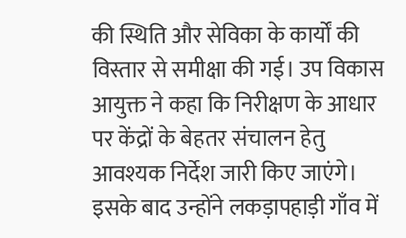की स्थिति और सेविका के कार्यों की विस्तार से समीक्षा की गई। उप विकास आयुक्त ने कहा कि निरीक्षण के आधार पर केंद्रों के बेहतर संचालन हेतु आवश्यक निर्देश जारी किए जाएंगे।
इसके बाद उन्होंने लकड़ापहाड़ी गाँव में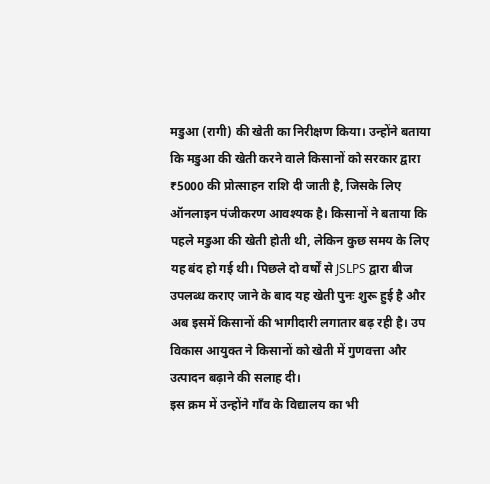मडुआ (रागी) की खेती का निरीक्षण किया। उन्होंने बताया कि मडुआ की खेती करने वाले किसानों को सरकार द्वारा ₹5000 की प्रोत्साहन राशि दी जाती है, जिसके लिए ऑनलाइन पंजीकरण आवश्यक है। किसानों ने बताया कि पहले मडुआ की खेती होती थी, लेकिन कुछ समय के लिए यह बंद हो गई थी। पिछले दो वर्षों से JSLPS द्वारा बीज उपलब्ध कराए जाने के बाद यह खेती पुनः शुरू हुई है और अब इसमें किसानों की भागीदारी लगातार बढ़ रही है। उप विकास आयुक्त ने किसानों को खेती में गुणवत्ता और उत्पादन बढ़ाने की सलाह दी।
इस क्रम में उन्होंने गाँव के विद्यालय का भी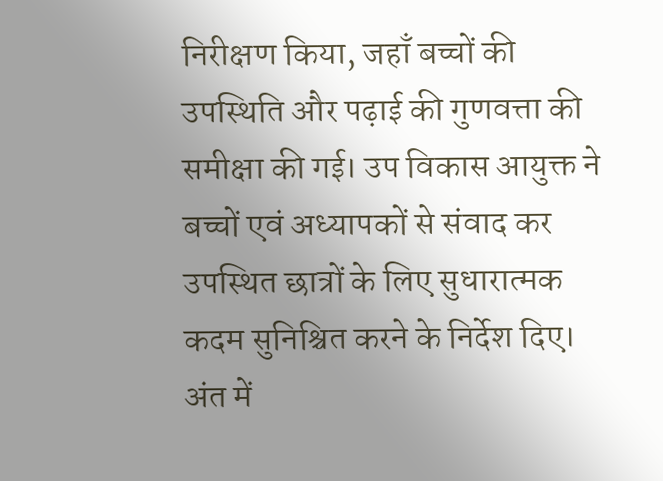निरीक्षण किया, जहाँ बच्चों की उपस्थिति और पढ़ाई की गुणवत्ता की समीक्षा की गई। उप विकास आयुक्त ने बच्चों एवं अध्यापकों से संवाद कर उपस्थित छात्रों के लिए सुधारात्मक कदम सुनिश्चित करने के निर्देश दिए।
अंत में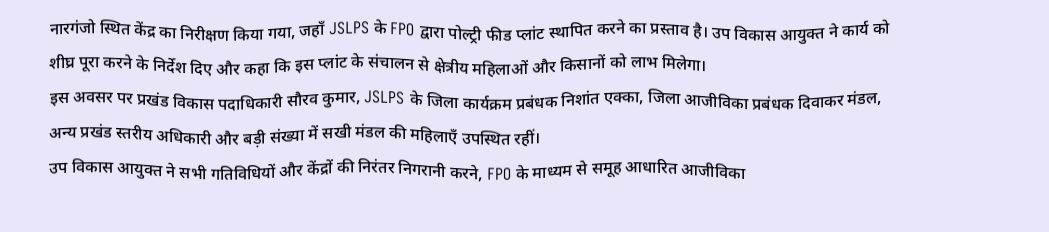नारगंजो स्थित केंद्र का निरीक्षण किया गया, जहाँ JSLPS के FPO द्वारा पोल्ट्री फीड प्लांट स्थापित करने का प्रस्ताव है। उप विकास आयुक्त ने कार्य को शीघ्र पूरा करने के निर्देश दिए और कहा कि इस प्लांट के संचालन से क्षेत्रीय महिलाओं और किसानों को लाभ मिलेगा।
इस अवसर पर प्रखंड विकास पदाधिकारी सौरव कुमार, JSLPS के जिला कार्यक्रम प्रबंधक निशांत एक्का, जिला आजीविका प्रबंधक दिवाकर मंडल, अन्य प्रखंड स्तरीय अधिकारी और बड़ी संख्या में सखी मंडल की महिलाएँ उपस्थित रहीं।
उप विकास आयुक्त ने सभी गतिविधियों और केंद्रों की निरंतर निगरानी करने, FPO के माध्यम से समूह आधारित आजीविका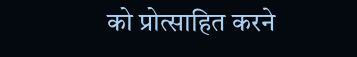को प्रोत्साहित करने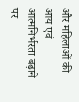और महिलाओं की आय एवं आत्मनिर्भरता बढ़ाने पर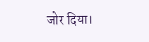जोर दिया।